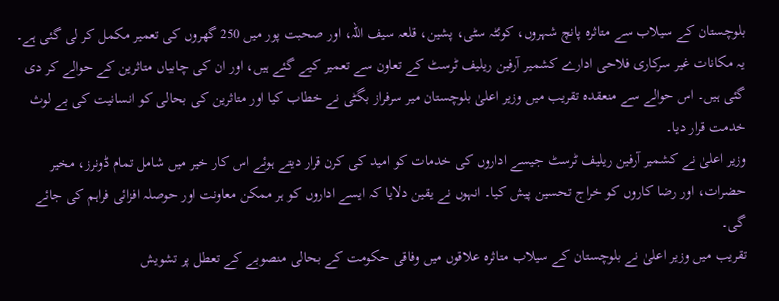بلوچستان کے سیلاب سے متاثرہ پانچ شہروں، کوئٹہ سٹی، پشین، قلعہ سیف اللہ، اور صحبت پور میں 250 گھروں کی تعمیر مکمل کر لی گئی ہے۔ یہ مکانات غیر سرکاری فلاحی ادارے کشمیر آرفین ریلیف ٹرسٹ کے تعاون سے تعمیر کیے گئے ہیں، اور ان کی چابیاں متاثرین کے حوالے کر دی گئی ہیں۔ اس حوالے سے منعقدہ تقریب میں وزیر اعلیٰ بلوچستان میر سرفراز بگٹی نے خطاب کیا اور متاثرین کی بحالی کو انسانیت کی بے لوث خدمت قرار دیا۔
وزیر اعلیٰ نے کشمیر آرفین ریلیف ٹرسٹ جیسے اداروں کی خدمات کو امید کی کرن قرار دیتے ہوئے اس کار خیر میں شامل تمام ڈونرز، مخیر حضرات، اور رضا کاروں کو خراج تحسین پیش کیا۔ انہوں نے یقین دلایا کہ ایسے اداروں کو ہر ممکن معاونت اور حوصلہ افزائی فراہم کی جائے گی۔
تقریب میں وزیر اعلیٰ نے بلوچستان کے سیلاب متاثرہ علاقوں میں وفاقی حکومت کے بحالی منصوبے کے تعطل پر تشویش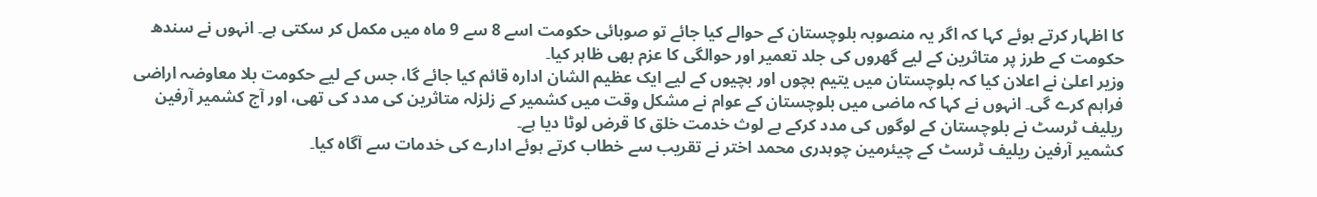کا اظہار کرتے ہوئے کہا کہ اگر یہ منصوبہ بلوچستان کے حوالے کیا جائے تو صوبائی حکومت اسے 8 سے 9 ماہ میں مکمل کر سکتی ہے۔ انہوں نے سندھ حکومت کے طرز پر متاثرین کے لیے گھروں کی جلد تعمیر اور حوالگی کا عزم بھی ظاہر کیا۔
وزیر اعلیٰ نے اعلان کیا کہ بلوچستان میں یتیم بچوں اور بچیوں کے لیے ایک عظیم الشان ادارہ قائم کیا جائے گا، جس کے لیے حکومت بلا معاوضہ اراضی فراہم کرے گی۔ انہوں نے کہا کہ ماضی میں بلوچستان کے عوام نے مشکل وقت میں کشمیر کے زلزلہ متاثرین کی مدد کی تھی، اور آج کشمیر آرفین ریلیف ٹرسٹ نے بلوچستان کے لوگوں کی مدد کرکے بے لوث خدمت خلق کا قرض لوٹا دیا ہے۔
کشمیر آرفین ریلیف ٹرسٹ کے چیئرمین چوہدری محمد اختر نے تقریب سے خطاب کرتے ہوئے ادارے کی خدمات سے آگاہ کیا۔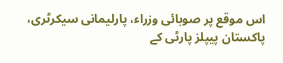اس موقع پر صوبائی وزراء، پارلیمانی سیکرٹری، پاکستان پیپلز پارٹی کے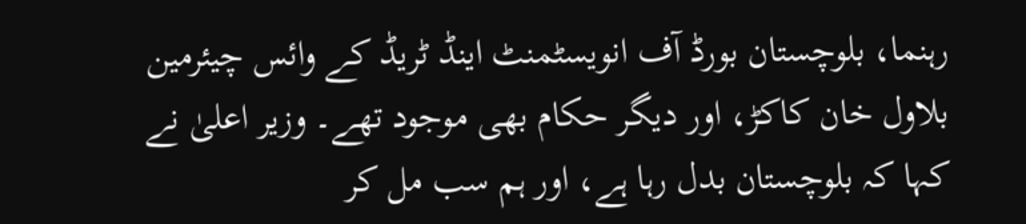رہنما، بلوچستان بورڈ آف انویسٹمنٹ اینڈ ٹریڈ کے وائس چیئرمین بلاول خان کاکڑ، اور دیگر حکام بھی موجود تھے۔ وزیر اعلیٰ نے کہا کہ بلوچستان بدل رہا ہے، اور ہم سب مل کر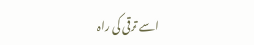اسے ترقی کی راہ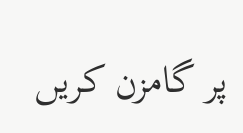پر گامزن کریں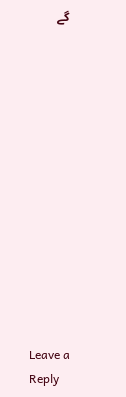گے













Leave a Reply